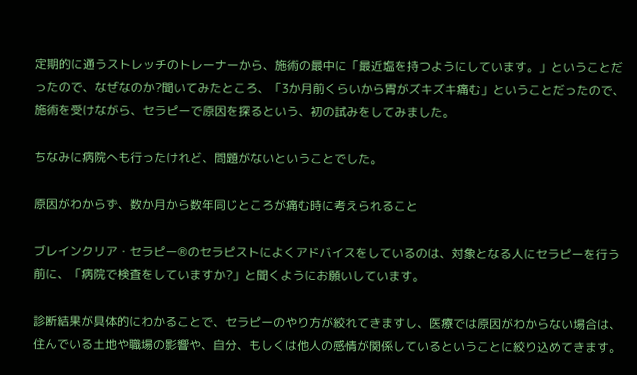定期的に通うストレッチのトレーナーから、施術の最中に「最近塩を持つようにしています。」ということだったので、なぜなのか?聞いてみたところ、「3か月前くらいから胃がズキズキ痛む」ということだったので、施術を受けながら、セラピーで原因を探るという、初の試みをしてみました。

ちなみに病院へも行ったけれど、問題がないということでした。

原因がわからず、数か月から数年同じところが痛む時に考えられること

ブレインクリア・セラピー®のセラピストによくアドバイスをしているのは、対象となる人にセラピーを行う前に、「病院で検査をしていますか?」と聞くようにお願いしています。

診断結果が具体的にわかることで、セラピーのやり方が絞れてきますし、医療では原因がわからない場合は、住んでいる土地や職場の影響や、自分、もしくは他人の感情が関係しているということに絞り込めてきます。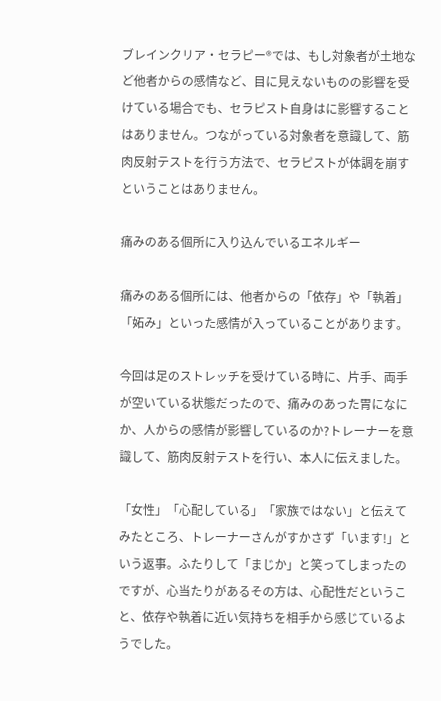ブレインクリア・セラピー®では、もし対象者が土地など他者からの感情など、目に見えないものの影響を受けている場合でも、セラピスト自身はに影響することはありません。つながっている対象者を意識して、筋肉反射テストを行う方法で、セラピストが体調を崩すということはありません。

痛みのある個所に入り込んでいるエネルギー

痛みのある個所には、他者からの「依存」や「執着」「妬み」といった感情が入っていることがあります。

今回は足のストレッチを受けている時に、片手、両手が空いている状態だったので、痛みのあった胃になにか、人からの感情が影響しているのか?トレーナーを意識して、筋肉反射テストを行い、本人に伝えました。

「女性」「心配している」「家族ではない」と伝えてみたところ、トレーナーさんがすかさず「います!」という返事。ふたりして「まじか」と笑ってしまったのですが、心当たりがあるその方は、心配性だということ、依存や執着に近い気持ちを相手から感じているようでした。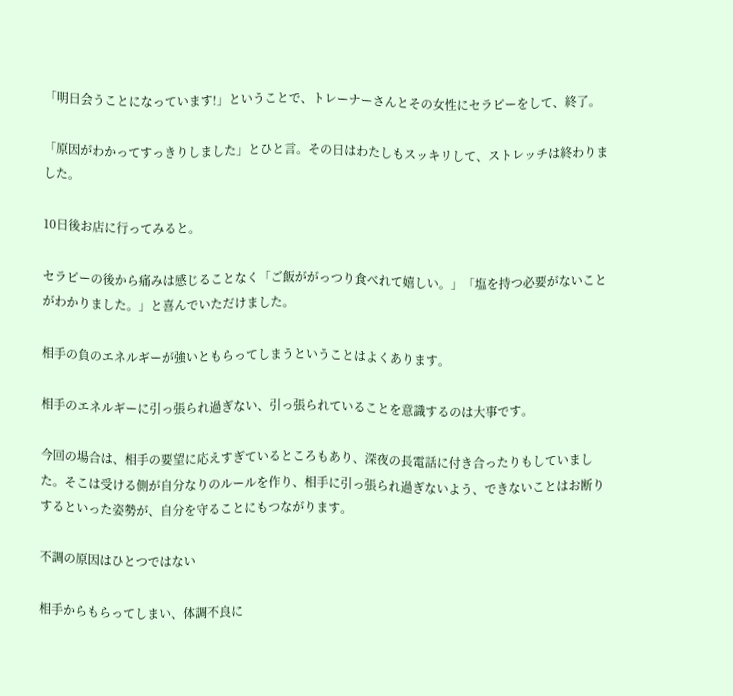「明日会うことになっています!」ということで、トレーナーさんとその女性にセラピーをして、終了。

「原因がわかってすっきりしました」とひと言。その日はわたしもスッキリして、ストレッチは終わりました。

10日後お店に行ってみると。

セラピーの後から痛みは感じることなく「ご飯ががっつり食べれて嬉しい。」「塩を持つ必要がないことがわかりました。」と喜んでいただけました。

相手の負のエネルギーが強いともらってしまうということはよくあります。

相手のエネルギーに引っ張られ過ぎない、引っ張られていることを意識するのは大事です。

今回の場合は、相手の要望に応えすぎているところもあり、深夜の長電話に付き合ったりもしていました。そこは受ける側が自分なりのルールを作り、相手に引っ張られ過ぎないよう、できないことはお断りするといった姿勢が、自分を守ることにもつながります。

不調の原因はひとつではない

相手からもらってしまい、体調不良に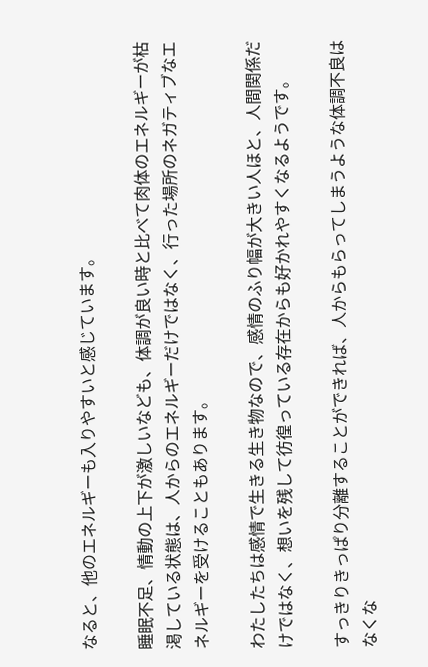なると、他のエネルギーも入りやすいと感じています。

睡眠不足、情動の上下が激しいなども、体調が良い時と比べて肉体のエネルギーが枯渇している状態は、人からのエネルギーだけではなく、行った場所のネガティブなエネルギーを受けることもあります。

わたしたちは感情で生きる生き物なので、感情のふり幅が大きい人ほと、人間関係だけではなく、想いを残して彷徨っている存在からも好かれやすくなるようです。

すっきりきっぱり分離することができれば、人からもらってしまうような体調不良はなくな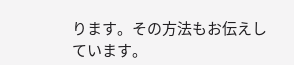ります。その方法もお伝えしています。